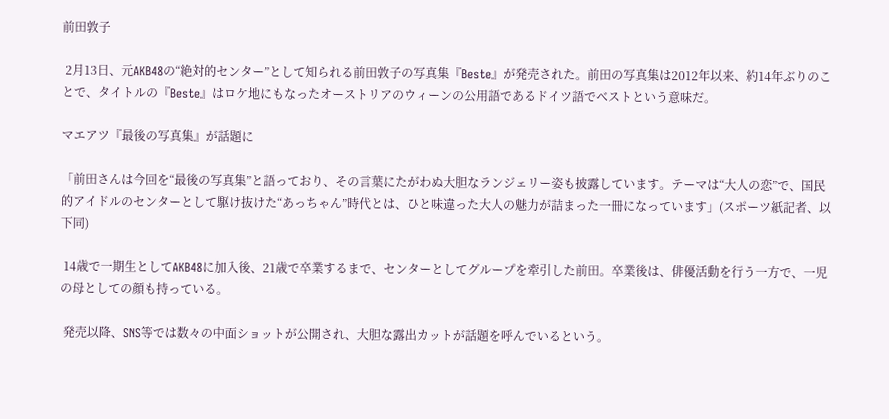前田敦子

 2月13日、元AKB48の“絶対的センター”として知られる前田敦子の写真集『Beste』が発売された。前田の写真集は2012年以来、約14年ぶりのことで、タイトルの『Beste』はロケ地にもなったオーストリアのウィーンの公用語であるドイツ語でベストという意味だ。

マエアツ『最後の写真集』が話題に

「前田さんは今回を“最後の写真集”と語っており、その言葉にたがわぬ大胆なランジェリー姿も披露しています。テーマは“大人の恋”で、国民的アイドルのセンターとして駆け抜けた“あっちゃん”時代とは、ひと味違った大人の魅力が詰まった一冊になっています」(スポーツ紙記者、以下同)

 14歳で一期生としてAKB48に加入後、21歳で卒業するまで、センターとしてグループを牽引した前田。卒業後は、俳優活動を行う一方で、一児の母としての顔も持っている。

 発売以降、SNS等では数々の中面ショットが公開され、大胆な露出カットが話題を呼んでいるという。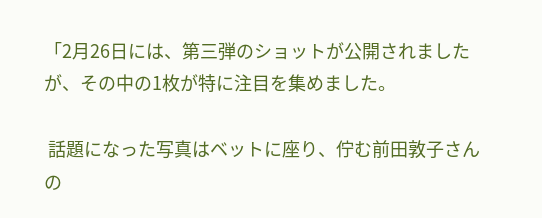「2月26日には、第三弾のショットが公開されましたが、その中の1枚が特に注目を集めました。

 話題になった写真はベットに座り、佇む前田敦子さんの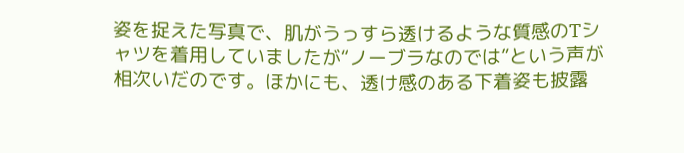姿を捉えた写真で、肌がうっすら透けるような質感のTシャツを着用していましたが“ノーブラなのでは”という声が相次いだのです。ほかにも、透け感のある下着姿も披露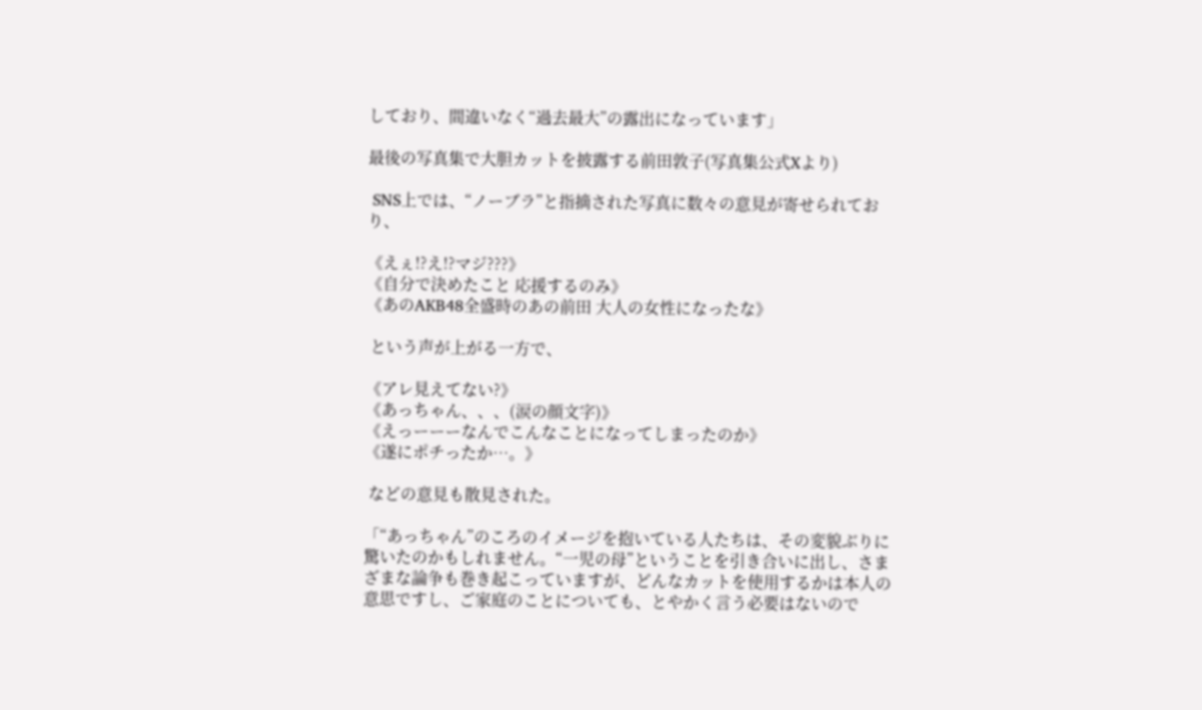しており、間違いなく“過去最大”の露出になっています」

最後の写真集で大胆カットを披露する前田敦子(写真集公式Xより)

 SNS上では、“ノーブラ”と指摘された写真に数々の意見が寄せられており、

《えぇ!?え!?マジ???》
《自分で決めたこと 応援するのみ》
《あのAKB48全盛時のあの前田 大人の女性になったな》

 という声が上がる一方で、

《アレ見えてない?》
《あっちゃん、、、(涙の顔文字)》
《えっーーーなんでこんなことになってしまったのか》
《遂にポチったか…。》

 などの意見も散見された。

「“あっちゃん”のころのイメージを抱いている人たちは、その変貌ぶりに驚いたのかもしれません。“一児の母”ということを引き合いに出し、さまざまな論争も巻き起こっていますが、どんなカットを使用するかは本人の意思ですし、ご家庭のことについても、とやかく言う必要はないので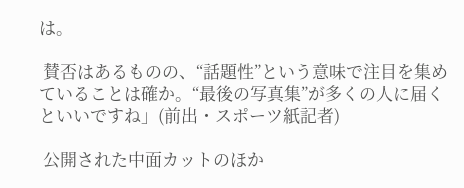は。

 賛否はあるものの、“話題性”という意味で注目を集めていることは確か。“最後の写真集”が多くの人に届くといいですね」(前出・スポーツ紙記者)

 公開された中面カットのほか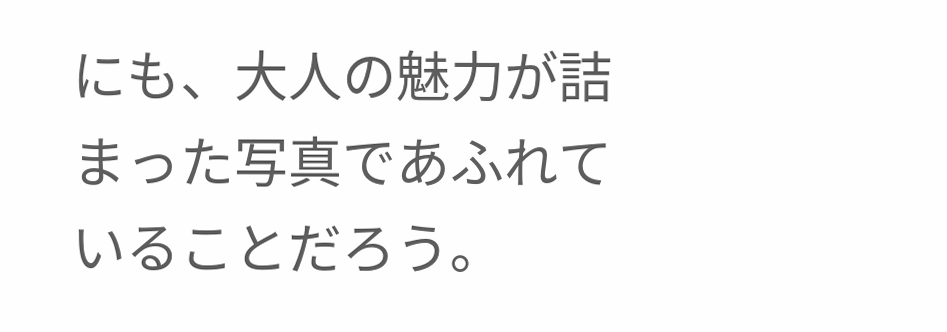にも、大人の魅力が詰まった写真であふれていることだろう。